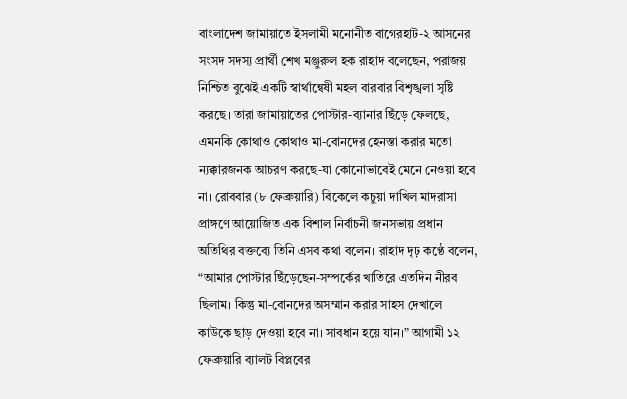বাংলাদেশ জামায়াতে ইসলামী মনোনীত বাগেরহাট-২ আসনের সংসদ সদস্য প্রার্থী শেখ মঞ্জুরুল হক রাহাদ বলেছেন, পরাজয় নিশ্চিত বুঝেই একটি স্বার্থান্বেষী মহল বারবার বিশৃঙ্খলা সৃষ্টি করছে। তারা জামায়াতের পোস্টার-ব্যানার ছিঁড়ে ফেলছে, এমনকি কোথাও কোথাও মা-বোনদের হেনস্তা করার মতো ন্যক্কারজনক আচরণ করছে-যা কোনোভাবেই মেনে নেওয়া হবে না। রোববার (৮ ফেব্রুয়ারি) বিকেলে কচুয়া দাখিল মাদরাসা প্রাঙ্গণে আয়োজিত এক বিশাল নির্বাচনী জনসভায় প্রধান অতিথির বক্তব্যে তিনি এসব কথা বলেন। রাহাদ দৃঢ় কণ্ঠে বলেন, “আমার পোস্টার ছিঁড়েছেন-সম্পর্কের খাতিরে এতদিন নীরব ছিলাম। কিন্তু মা-বোনদের অসম্মান করার সাহস দেখালে কাউকে ছাড় দেওয়া হবে না। সাবধান হয়ে যান।” আগামী ১২ ফেব্রুয়ারি ব্যালট বিপ্লবের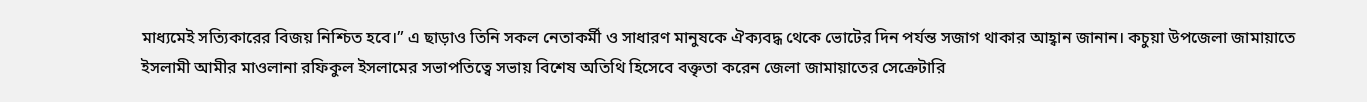মাধ্যমেই সত্যিকারের বিজয় নিশ্চিত হবে।” এ ছাড়াও তিনি সকল নেতাকর্মী ও সাধারণ মানুষকে ঐক্যবদ্ধ থেকে ভোটের দিন পর্যন্ত সজাগ থাকার আহ্বান জানান। কচুয়া উপজেলা জামায়াতে ইসলামী আমীর মাওলানা রফিকুল ইসলামের সভাপতিত্বে সভায় বিশেষ অতিথি হিসেবে বক্তৃতা করেন জেলা জামায়াতের সেক্রেটারি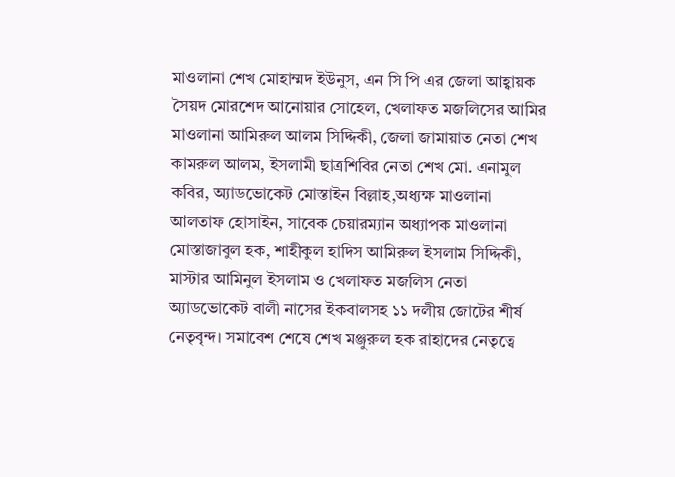মাওলানা শেখ মোহাম্মদ ইউনুস, এন সি পি এর জেলা আহ্বায়ক সৈয়দ মোরশেদ আনোয়ার সোহেল, খেলাফত মজলিসের আমির মাওলানা আমিরুল আলম সিদ্দিকী, জেলা জামায়াত নেতা শেখ কামরুল আলম, ইসলামী ছাত্রশিবির নেতা শেখ মো. এনামুল কবির, অ্যাডভোকেট মোস্তাইন বিল্লাহ,অধ্যক্ষ মাওলানা আলতাফ হোসাইন, সাবেক চেয়ারম্যান অধ্যাপক মাওলানা মোস্তাজাবুল হক, শাহীকুল হাদিস আমিরুল ইসলাম সিদ্দিকী, মাস্টার আমিনুল ইসলাম ও খেলাফত মজলিস নেতা অ্যাডভোকেট বালী নাসের ইকবালসহ ১১ দলীয় জোটের শীর্ষ নেতৃবৃন্দ। সমাবেশ শেষে শেখ মঞ্জুরুল হক রাহাদের নেতৃত্বে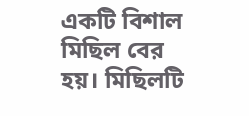একটি বিশাল মিছিল বের হয়। মিছিলটি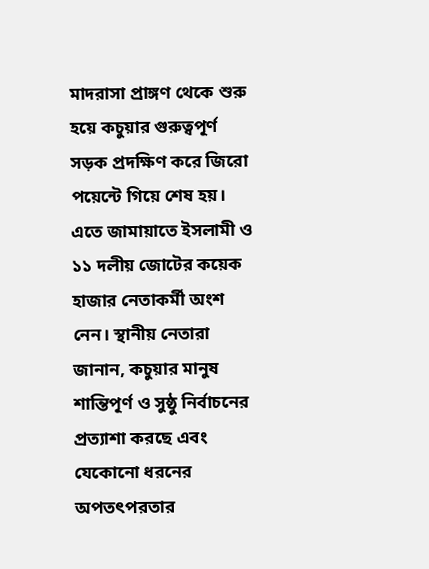মাদরাসা প্রাঙ্গণ থেকে শুরু হয়ে কচুয়ার গুরুত্বপূর্ণ সড়ক প্রদক্ষিণ করে জিরো পয়েন্টে গিয়ে শেষ হয়। এতে জামায়াতে ইসলামী ও ১১ দলীয় জোটের কয়েক হাজার নেতাকর্মী অংশ নেন। স্থানীয় নেতারা জানান, কচুয়ার মানুষ শান্তিপূর্ণ ও সুষ্ঠু নির্বাচনের প্রত্যাশা করছে এবং যেকোনো ধরনের অপতৎপরতার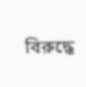বিরুদ্ধে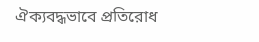ঐক্যবদ্ধভাবে প্রতিরোধ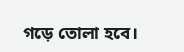গড়ে তোলা হবে।